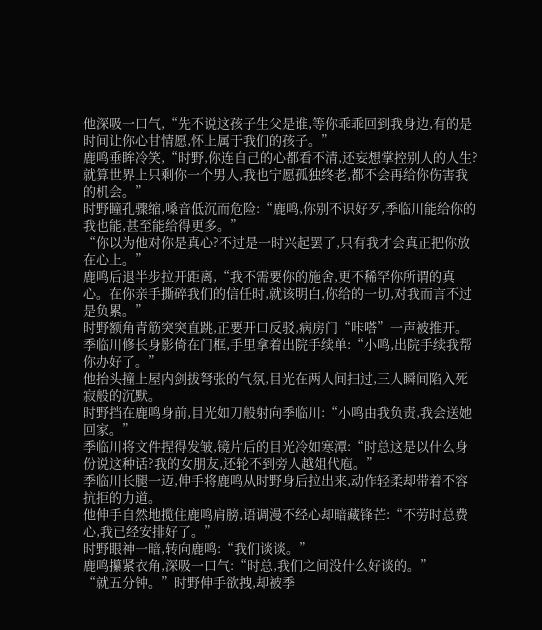他深吸一口气,“先不说这孩子生父是谁,等你乖乖回到我身边,有的是时间让你心甘情愿,怀上属于我们的孩子。”
鹿鸣垂眸冷笑,“时野,你连自己的心都看不清,还妄想掌控别人的人生?就算世界上只剩你一个男人,我也宁愿孤独终老,都不会再给你伤害我的机会。”
时野瞳孔骤缩,嗓音低沉而危险:“鹿鸣,你别不识好歹,季临川能给你的我也能,甚至能给得更多。”
“你以为他对你是真心?不过是一时兴起罢了,只有我才会真正把你放在心上。”
鹿鸣后退半步拉开距离,“我不需要你的施舍,更不稀罕你所谓的真心。在你亲手撕碎我们的信任时,就该明白,你给的一切,对我而言不过是负累。”
时野额角青筋突突直跳,正要开口反驳,病房门“咔嗒”一声被推开。
季临川修长身影倚在门框,手里拿着出院手续单:“小鸣,出院手续我帮你办好了。”
他抬头撞上屋内剑拔弩张的气氛,目光在两人间扫过,三人瞬间陷入死寂般的沉默。
时野挡在鹿鸣身前,目光如刀般射向季临川:“小鸣由我负责,我会送她回家。”
季临川将文件捏得发皱,镜片后的目光冷如寒潭:“时总这是以什么身份说这种话?我的女朋友,还轮不到旁人越俎代庖。”
季临川长腿一迈,伸手将鹿鸣从时野身后拉出来,动作轻柔却带着不容抗拒的力道。
他伸手自然地揽住鹿鸣肩膀,语调漫不经心却暗藏锋芒:“不劳时总费心,我已经安排好了。”
时野眼神一暗,转向鹿鸣:“我们谈谈。”
鹿鸣攥紧衣角,深吸一口气:“时总,我们之间没什么好谈的。”
“就五分钟。”时野伸手欲拽,却被季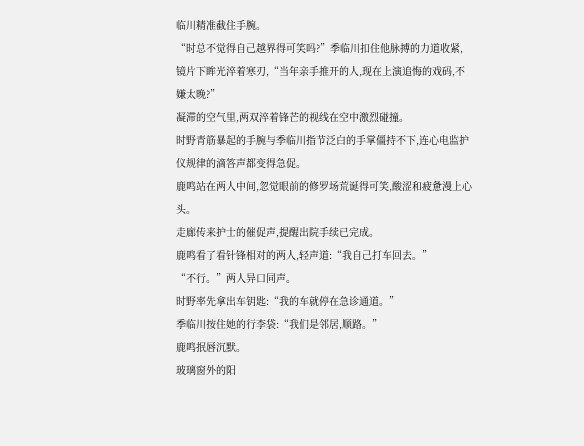临川精准截住手腕。
“时总不觉得自己越界得可笑吗?”季临川扣住他脉搏的力道收紧,镜片下眸光淬着寒刃,“当年亲手推开的人,现在上演追悔的戏码,不嫌太晚?”
凝滞的空气里,两双淬着锋芒的视线在空中激烈碰撞。
时野青筋暴起的手腕与季临川指节泛白的手掌僵持不下,连心电监护仪规律的滴答声都变得急促。
鹿鸣站在两人中间,忽觉眼前的修罗场荒诞得可笑,酸涩和疲惫漫上心头。
走廊传来护士的催促声,提醒出院手续已完成。
鹿鸣看了看针锋相对的两人,轻声道:“我自己打车回去。”
“不行。”两人异口同声。
时野率先拿出车钥匙:“我的车就停在急诊通道。”
季临川按住她的行李袋:“我们是邻居,顺路。”
鹿鸣抿唇沉默。
玻璃窗外的阳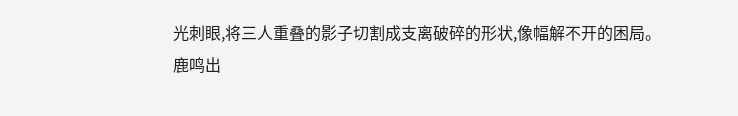光刺眼,将三人重叠的影子切割成支离破碎的形状,像幅解不开的困局。
鹿鸣出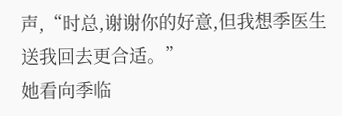声,“时总,谢谢你的好意,但我想季医生送我回去更合适。”
她看向季临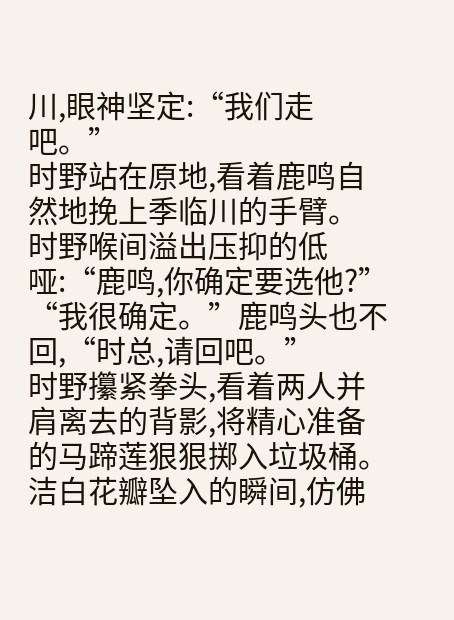川,眼神坚定:“我们走吧。”
时野站在原地,看着鹿鸣自然地挽上季临川的手臂。
时野喉间溢出压抑的低哑:“鹿鸣,你确定要选他?”
“我很确定。”鹿鸣头也不回,“时总,请回吧。”
时野攥紧拳头,看着两人并肩离去的背影,将精心准备的马蹄莲狠狠掷入垃圾桶。
洁白花瓣坠入的瞬间,仿佛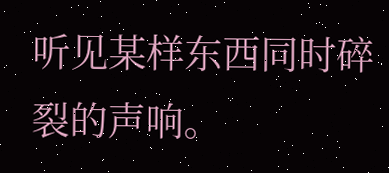听见某样东西同时碎裂的声响。